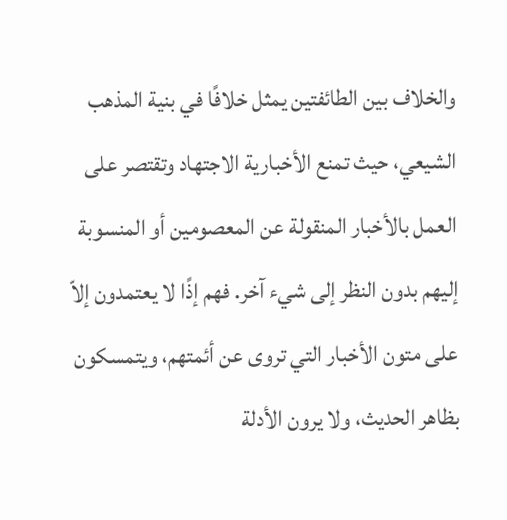والخلاف بين الطائفتين يمثل خلافًا في بنية المذهب الشيعي، حيث تمنع الأخبارية الاجتهاد وتقتصر على العمل بالأخبار المنقولة عن المعصومين أو المنسوبة إليهم بدون النظر إلى شيء آخر. فهم إذًا لا يعتمدون إلاّ على متون الأخبار التي تروى عن أئمتهم، ويتمسكون بظاهر الحديث، ولا يرون الأدلة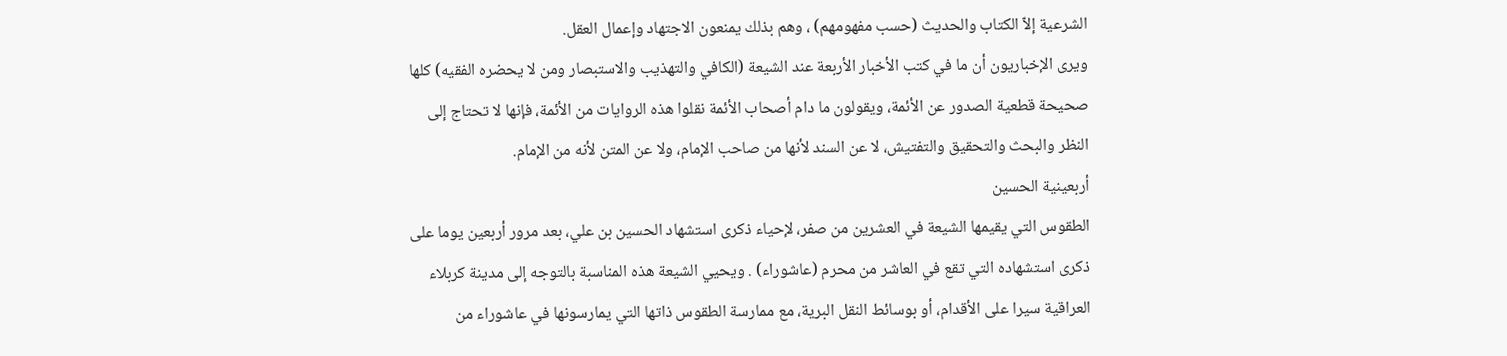الشرعية إلاّ الكتاب والحديث (حسب مفهومهم) ، وهم بذلك يمنعون الاجتهاد وإعمال العقل.
ويرى الإخباريون أن ما في كتب الأخبار الأربعة عند الشيعة (الكافي والتهذيب والاستبصار ومن لا يحضره الفقيه) كلها صحيحة قطعية الصدور عن الأئمة، ويقولون ما دام أصحاب الأئمة نقلوا هذه الروايات من الأئمة، فإنها لا تحتاج إلى النظر والبحث والتحقيق والتفتيش، لا عن السند لأنها من صاحب الإمام، ولا عن المتن لأنه من الإمام.
أربعينية الحسين
الطقوس التي يقيمها الشيعة في العشرين من صفر، لإحياء ذكرى استشهاد الحسين بن علي، بعد مرور أربعين يوما على ذكرى استشهاده التي تقع في العاشر من محرم (عاشوراء) . ويحيي الشيعة هذه المناسبة بالتوجه إلى مدينة كربلاء العراقية سيرا على الأقدام، أو بوسائط النقل البرية، مع ممارسة الطقوس ذاتها التي يمارسونها في عاشوراء من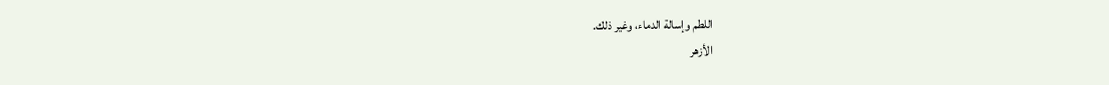اللطم وإسالة الدماء، وغير ذلك.
الأزهر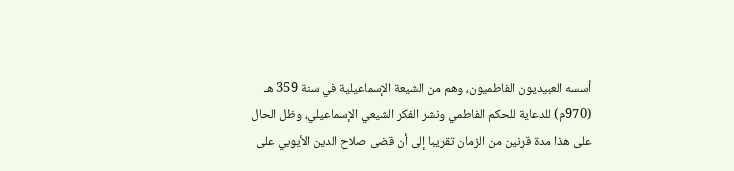أسسه العبيديون الفاطميون، وهم من الشيعة الإسماعيلية في سنة 359 هـ (970م) للدعاية للحكم الفاطمي ونشر الفكر الشيعي الإسماعيلي، وظل الحال على هذا مدة قرنين من الزمان تقريبا إلى أن قضى صلاح الدين الأيوبي على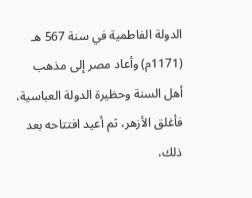الدولة الفاطمية في سنة 567 هـ (1171م) وأعاد مصر إلى مذهب أهل السنة وحظيرة الدولة العباسية، فأغلق الأزهر، ثم أعيد افتتاحه بعد ذلك،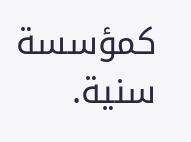كمؤسسة سنية.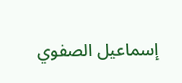إسماعيل الصفوي